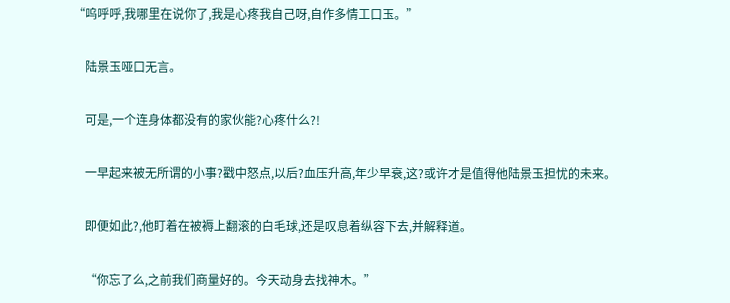“呜呼呼,我哪里在说你了,我是心疼我自己呀,自作多情工口玉。”

    陆景玉哑口无言。

    可是,一个连身体都没有的家伙能?心疼什么?!

    一早起来被无所谓的小事?戳中怒点,以后?血压升高,年少早衰,这?或许才是值得他陆景玉担忧的未来。

    即便如此?,他盯着在被褥上翻滚的白毛球,还是叹息着纵容下去,并解释道。

    “你忘了么,之前我们商量好的。今天动身去找神木。”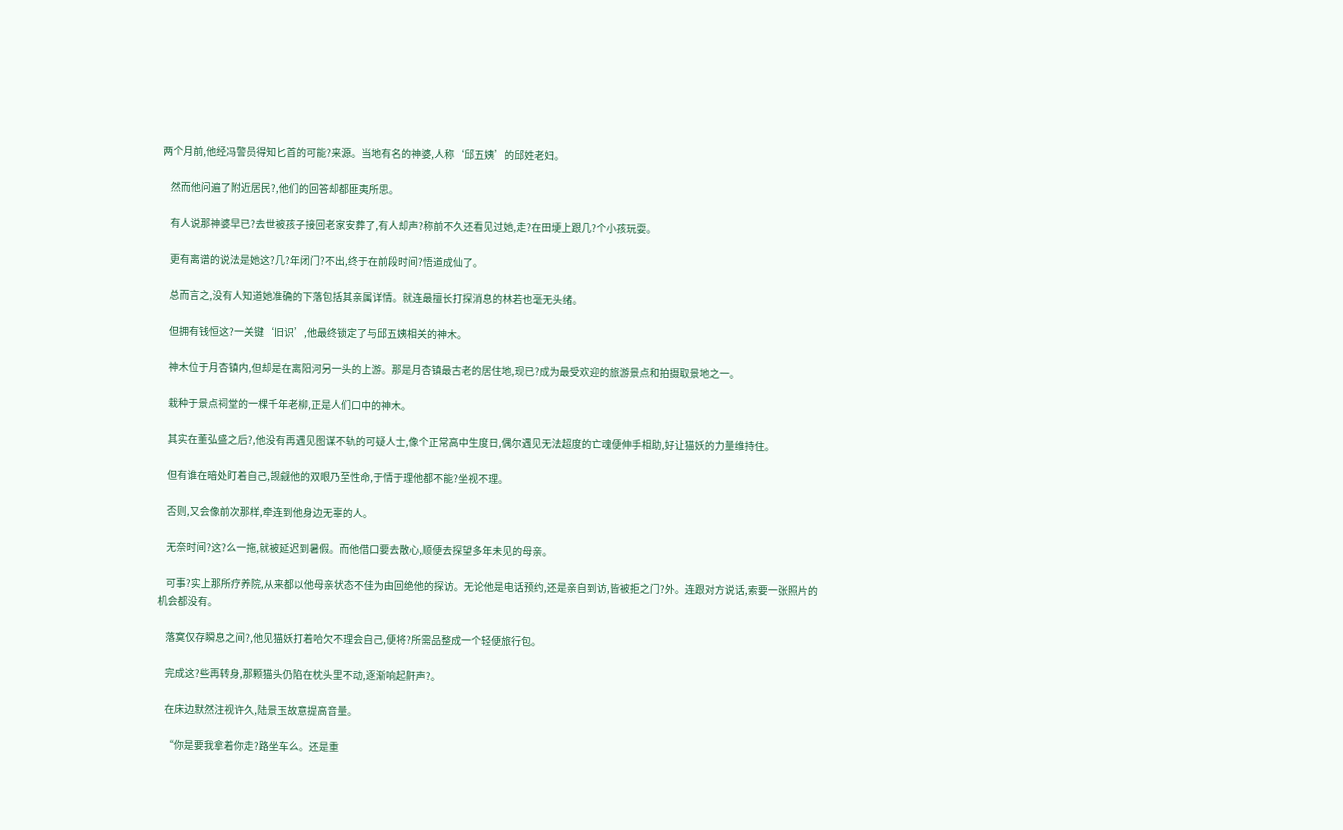两个月前,他经冯警员得知匕首的可能?来源。当地有名的神婆,人称‘邱五姨’的邱姓老妇。

    然而他问遍了附近居民?,他们的回答却都匪夷所思。

    有人说那神婆早已?去世被孩子接回老家安葬了,有人却声?称前不久还看见过她,走?在田埂上跟几?个小孩玩耍。

    更有离谱的说法是她这?几?年闭门?不出,终于在前段时间?悟道成仙了。

    总而言之,没有人知道她准确的下落包括其亲属详情。就连最擅长打探消息的林若也毫无头绪。

    但拥有钱恒这?一关键‘旧识’,他最终锁定了与邱五姨相关的神木。

    神木位于月杏镇内,但却是在离阳河另一头的上游。那是月杏镇最古老的居住地,现已?成为最受欢迎的旅游景点和拍摄取景地之一。

    栽种于景点祠堂的一棵千年老柳,正是人们口中的神木。

    其实在董弘盛之后?,他没有再遇见图谋不轨的可疑人士,像个正常高中生度日,偶尔遇见无法超度的亡魂便伸手相助,好让猫妖的力量维持住。

    但有谁在暗处盯着自己,觊觎他的双眼乃至性命,于情于理他都不能?坐视不理。

    否则,又会像前次那样,牵连到他身边无辜的人。

    无奈时间?这?么一拖,就被延迟到暑假。而他借口要去散心,顺便去探望多年未见的母亲。

    可事?实上那所疗养院,从来都以他母亲状态不佳为由回绝他的探访。无论他是电话预约,还是亲自到访,皆被拒之门?外。连跟对方说话,索要一张照片的机会都没有。

    落寞仅存瞬息之间?,他见猫妖打着哈欠不理会自己,便将?所需品整成一个轻便旅行包。

    完成这?些再转身,那颗猫头仍陷在枕头里不动,逐渐响起鼾声?。

    在床边默然注视许久,陆景玉故意提高音量。

    “你是要我拿着你走?路坐车么。还是重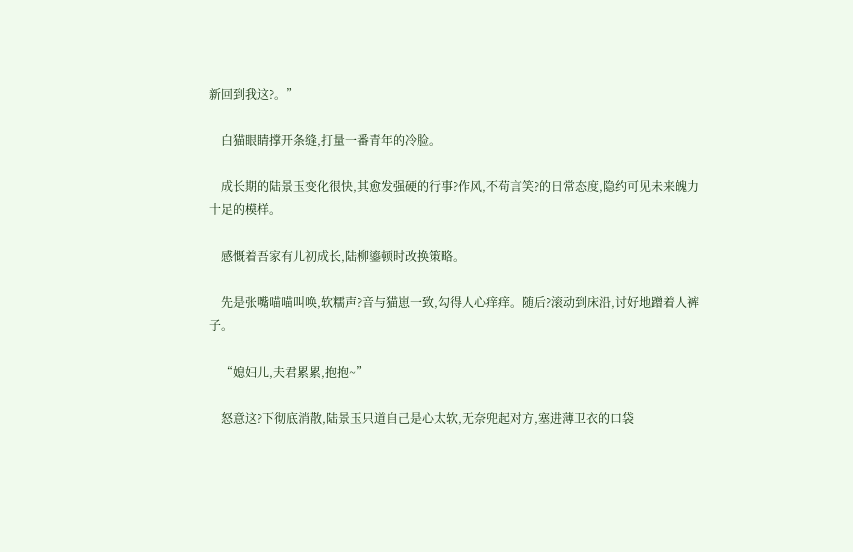新回到我这?。”

    白猫眼睛撑开条缝,打量一番青年的冷脸。

    成长期的陆景玉变化很快,其愈发强硬的行事?作风,不苟言笑?的日常态度,隐约可见未来魄力十足的模样。

    感慨着吾家有儿初成长,陆柳鎏顿时改换策略。

    先是张嘴喵喵叫唤,软糯声?音与猫崽一致,勾得人心痒痒。随后?滚动到床沿,讨好地蹭着人裤子。

    “媳妇儿,夫君累累,抱抱~”

    怒意这?下彻底消散,陆景玉只道自己是心太软,无奈兜起对方,塞进薄卫衣的口袋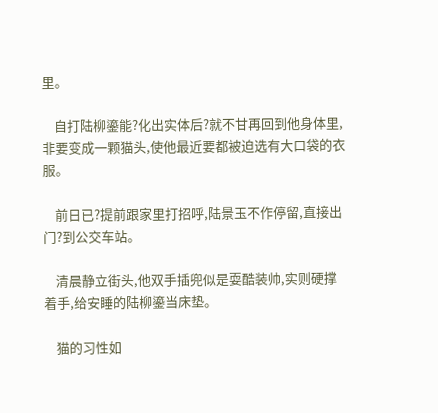里。

    自打陆柳鎏能?化出实体后?就不甘再回到他身体里,非要变成一颗猫头,使他最近要都被迫选有大口袋的衣服。

    前日已?提前跟家里打招呼,陆景玉不作停留,直接出门?到公交车站。

    清晨静立街头,他双手插兜似是耍酷装帅,实则硬撑着手,给安睡的陆柳鎏当床垫。

    猫的习性如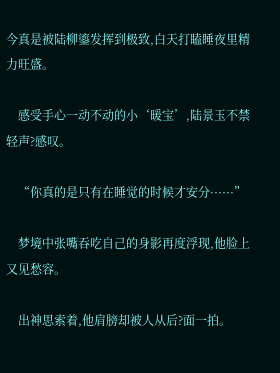今真是被陆柳鎏发挥到极致,白天打瞌睡夜里精力旺盛。

    感受手心一动不动的小‘暖宝’,陆景玉不禁轻声?感叹。

    “你真的是只有在睡觉的时候才安分······”

    梦境中张嘴吞吃自己的身影再度浮现,他脸上又见愁容。

    出神思索着,他肩膀却被人从后?面一拍。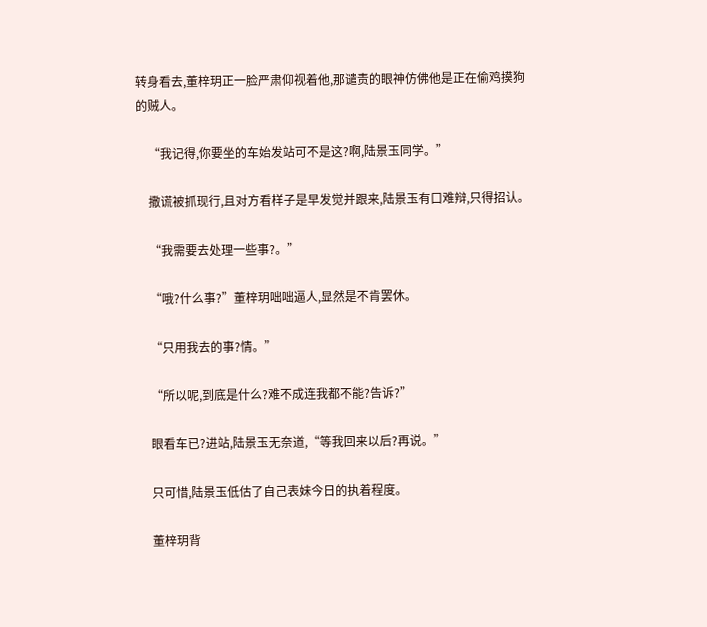转身看去,董梓玥正一脸严肃仰视着他,那谴责的眼神仿佛他是正在偷鸡摸狗的贼人。

    “我记得,你要坐的车始发站可不是这?啊,陆景玉同学。”

    撒谎被抓现行,且对方看样子是早发觉并跟来,陆景玉有口难辩,只得招认。

    “我需要去处理一些事?。”

    “哦?什么事?”董梓玥咄咄逼人,显然是不肯罢休。

    “只用我去的事?情。”

    “所以呢,到底是什么?难不成连我都不能?告诉?”

    眼看车已?进站,陆景玉无奈道,“等我回来以后?再说。”

    只可惜,陆景玉低估了自己表妹今日的执着程度。

    董梓玥背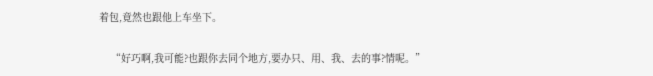着包,竟然也跟他上车坐下。

    “好巧啊,我可能?也跟你去同个地方,要办只、用、我、去的事?情呢。”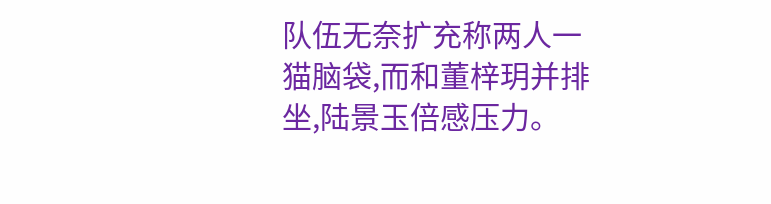队伍无奈扩充称两人一猫脑袋,而和董梓玥并排坐,陆景玉倍感压力。